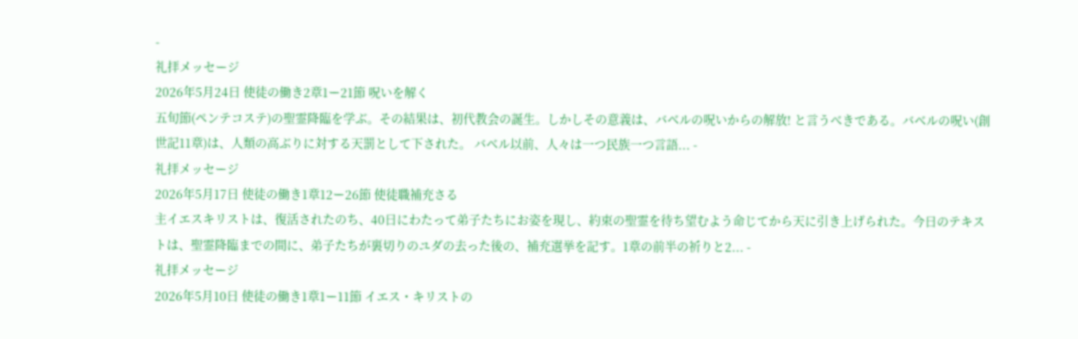-
礼拝メッセージ
2026年5月24日 使徒の働き2章1ー21節 呪いを解く
五旬節(ペンテコステ)の聖霊降臨を学ぶ。その結果は、初代教会の誕生。しかしその意義は、バベルの呪いからの解放! と言うべきである。バベルの呪い(創世記11章)は、人類の高ぶりに対する天罰として下された。 バベル以前、人々は一つ民族一つ言語... -
礼拝メッセージ
2026年5月17日 使徒の働き1章12ー26節 使徒職補充さる
主イエスキリストは、復活されたのち、40日にわたって弟子たちにお姿を現し、約束の聖霊を待ち望むよう命じてから天に引き上げられた。今日のテキストは、聖霊降臨までの間に、弟子たちが裏切りのユダの去った後の、補充選挙を記す。1章の前半の祈りと2... -
礼拝メッセージ
2026年5月10日 使徒の働き1章1ー11節 イエス・キリストの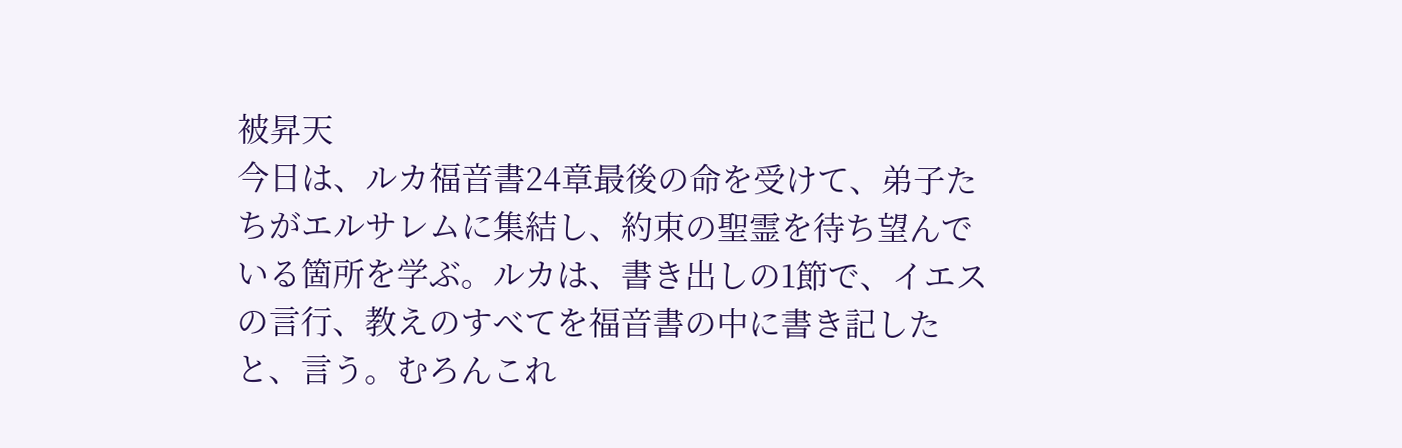被昇天
今日は、ルカ福音書24章最後の命を受けて、弟子たちがエルサレムに集結し、約束の聖霊を待ち望んでいる箇所を学ぶ。ルカは、書き出しの1節で、イエスの言行、教えのすべてを福音書の中に書き記したと、言う。むろんこれ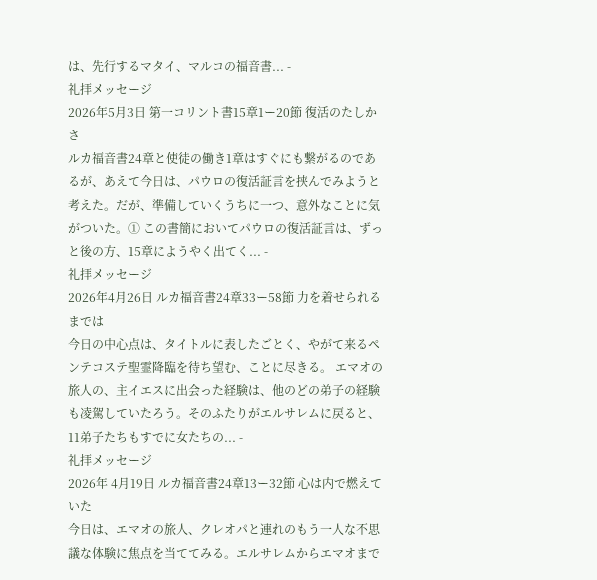は、先行するマタイ、マルコの福音書... -
礼拝メッセージ
2026年5月3日 第一コリント書15章1ー20節 復活のたしかさ
ルカ福音書24章と使徒の働き1章はすぐにも繋がるのであるが、あえて今日は、パウロの復活証言を挟んでみようと考えた。だが、準備していくうちに一つ、意外なことに気がついた。① この書簡においてパウロの復活証言は、ずっと後の方、15章にようやく出てく... -
礼拝メッセージ
2026年4月26日 ルカ福音書24章33ー58節 力を着せられるまでは
今日の中心点は、タイトルに表したごとく、やがて来るペンテコステ聖霊降臨を待ち望む、ことに尽きる。 エマオの旅人の、主イエスに出会った経験は、他のどの弟子の経験も凌駕していたろう。そのふたりがエルサレムに戻ると、11弟子たちもすでに女たちの... -
礼拝メッセージ
2026年 4月19日 ルカ福音書24章13ー32節 心は内で燃えていた
今日は、エマオの旅人、クレオパと連れのもう一人な不思議な体験に焦点を当ててみる。エルサレムからエマオまで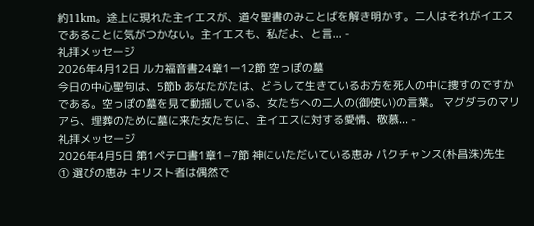約11km。途上に現れた主イエスが、道々聖書のみことばを解き明かす。二人はそれがイエスであることに気がつかない。主イエスも、私だよ、と言... -
礼拝メッセージ
2026年4月12日 ルカ福音書24章1ー12節 空っぽの墓
今日の中心聖句は、5節b あなたがたは、どうして生きているお方を死人の中に捜すのですか である。空っぽの墓を見て動揺している、女たちへの二人の(御使い)の言葉。 マグダラのマリアら、埋葬のために墓に来た女たちに、主イエスに対する愛情、敬慕... -
礼拝メッセージ
2026年4月5日 第1ペテロ書1章1−7節 神にいただいている恵み パクチャンス(朴昌洙)先生
① 選びの恵み キリスト者は偶然で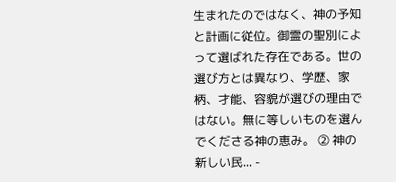生まれたのではなく、神の予知と計画に従位。御霊の聖別によって選ばれた存在である。世の選び方とは異なり、学歴、家柄、才能、容貌が選びの理由ではない。無に等しいものを選んでくださる神の恵み。 ② 神の新しい民... -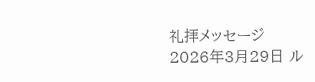礼拝メッセージ
2026年3月29日 ル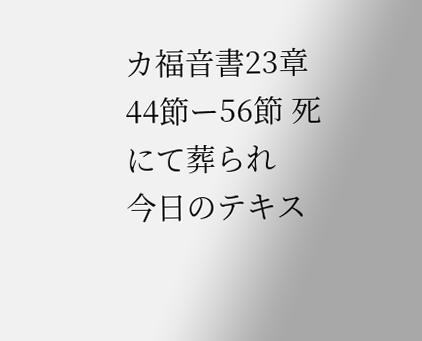カ福音書23章44節ー56節 死にて葬られ
今日のテキス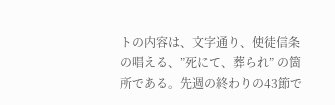トの内容は、文字通り、使徒信条の唱える、”死にて、葬られ” の箇所である。先週の終わりの43節で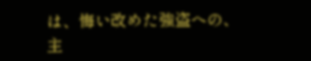は、悔い改めた強盗への、主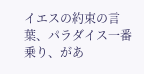イエスの約束の言葉、パラダイス一番乗り、があ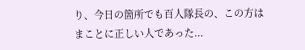り、今日の箇所でも百人隊長の、この方はまことに正しい人であった...